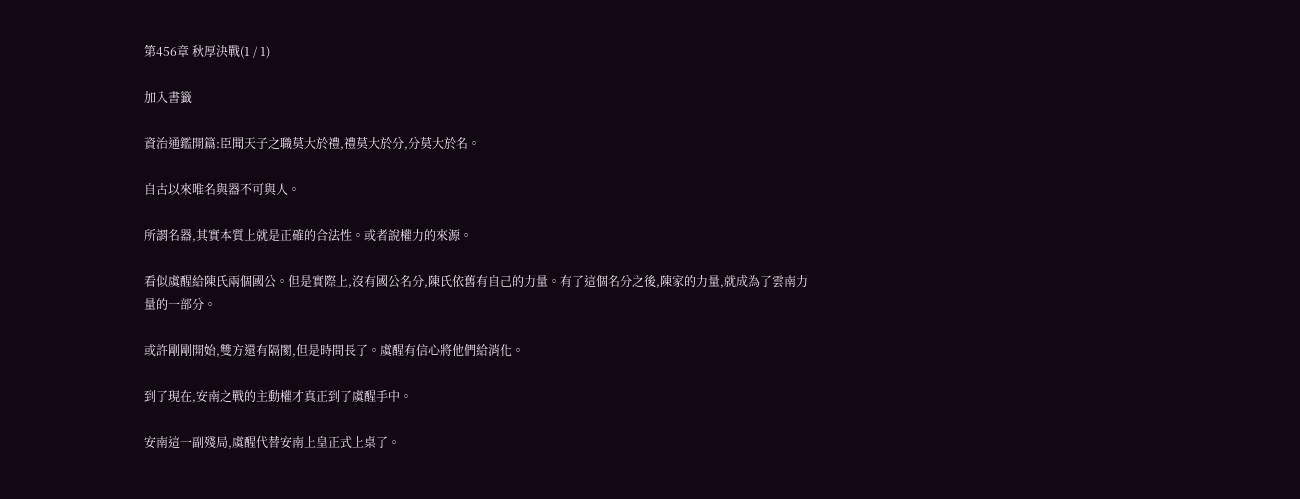第456章 秋厚決戰(1 / 1)

加入書籤

資治通鑑開篇:臣聞天子之職莫大於禮,禮莫大於分,分莫大於名。

自古以來唯名與器不可與人。

所謂名器,其實本質上就是正確的合法性。或者說權力的來源。

看似虞醒給陳氏兩個國公。但是實際上,沒有國公名分,陳氏依舊有自己的力量。有了這個名分之後,陳家的力量,就成為了雲南力量的一部分。

或許剛剛開始,雙方還有隔閡,但是時間長了。虞醒有信心將他們給消化。

到了現在,安南之戰的主動權才真正到了虞醒手中。

安南這一副殘局,虞醒代替安南上皇正式上桌了。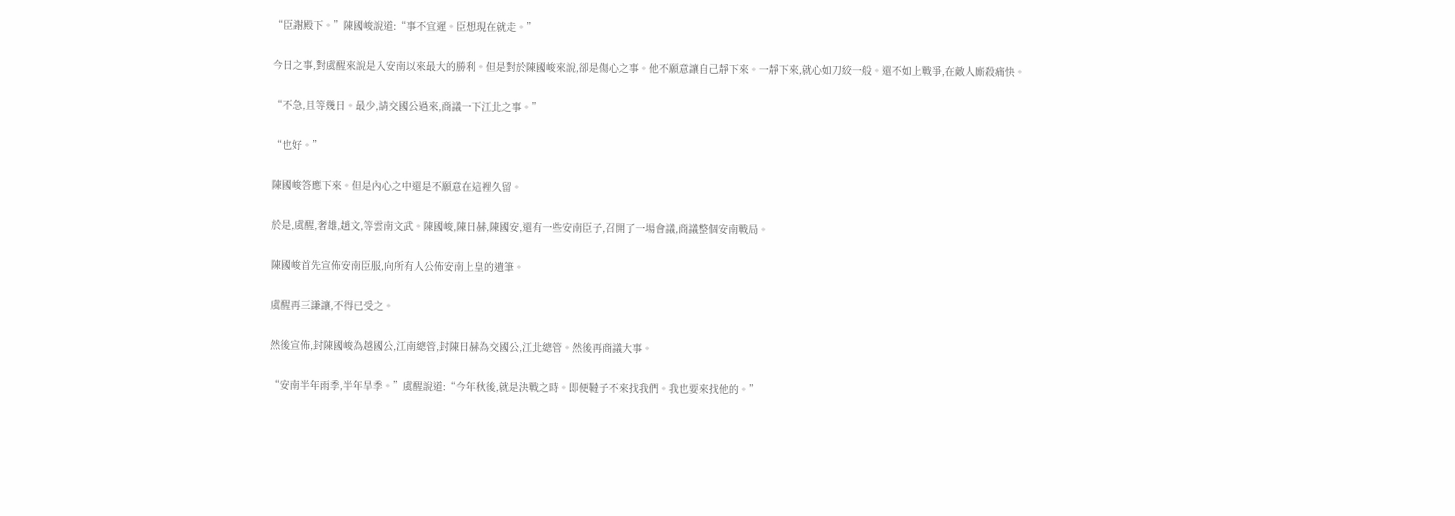“臣謝殿下。”陳國峻說道:“事不宜遲。臣想現在就走。”

今日之事,對虞醒來說是入安南以來最大的勝利。但是對於陳國峻來說,卻是傷心之事。他不願意讓自己靜下來。一靜下來,就心如刀絞一般。還不如上戰爭,在敵人廝殺痛快。

“不急,且等幾日。最少,請交國公過來,商議一下江北之事。”

“也好。”

陳國峻答應下來。但是內心之中還是不願意在這裡久留。

於是,虞醒,奢雄,趙文,等雲南文武。陳國峻,陳日赫,陳國安,還有一些安南臣子,召開了一場會議,商議整個安南戰局。

陳國峻首先宣佈安南臣服,向所有人公佈安南上皇的遺筆。

虞醒再三謙讓,不得已受之。

然後宣佈,封陳國峻為越國公,江南總管,封陳日赫為交國公,江北總管。然後再商議大事。

“安南半年雨季,半年旱季。”虞醒說道:“今年秋後,就是決戰之時。即便韃子不來找我們。我也要來找他的。”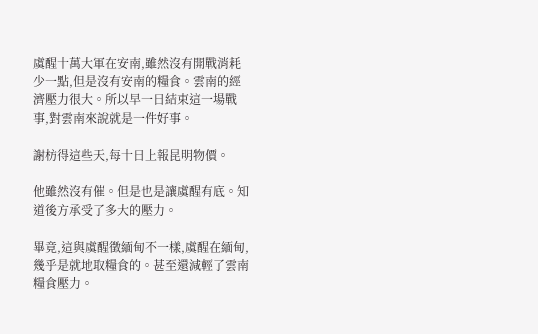虞醒十萬大軍在安南,雖然沒有開戰消耗少一點,但是沒有安南的糧食。雲南的經濟壓力很大。所以早一日結束這一場戰事,對雲南來說就是一件好事。

謝枋得這些天,每十日上報昆明物價。

他雖然沒有催。但是也是讓虞醒有底。知道後方承受了多大的壓力。

畢竟,這與虞醒徵緬甸不一樣,虞醒在緬甸,幾乎是就地取糧食的。甚至還減輕了雲南糧食壓力。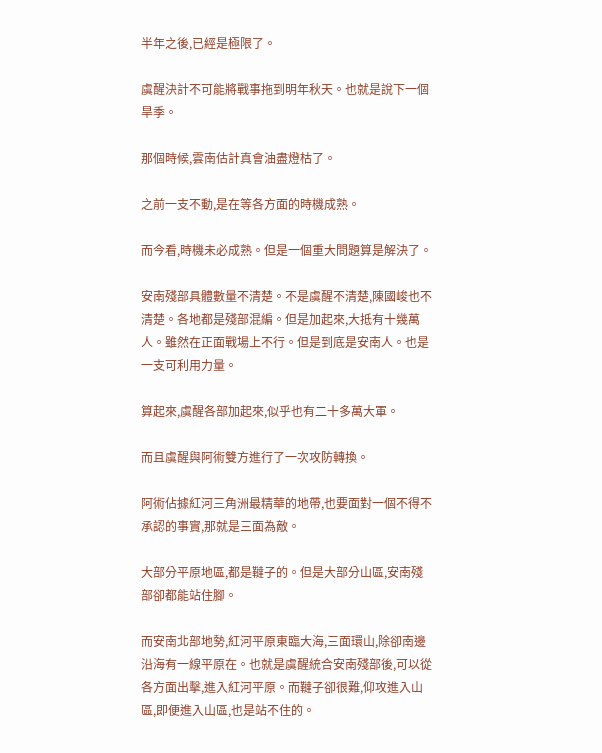半年之後,已經是極限了。

虞醒決計不可能將戰事拖到明年秋天。也就是說下一個旱季。

那個時候,雲南估計真會油盡燈枯了。

之前一支不動,是在等各方面的時機成熟。

而今看,時機未必成熟。但是一個重大問題算是解決了。

安南殘部具體數量不清楚。不是虞醒不清楚,陳國峻也不清楚。各地都是殘部混編。但是加起來,大抵有十幾萬人。雖然在正面戰場上不行。但是到底是安南人。也是一支可利用力量。

算起來,虞醒各部加起來,似乎也有二十多萬大軍。

而且虞醒與阿術雙方進行了一次攻防轉換。

阿術佔據紅河三角洲最精華的地帶,也要面對一個不得不承認的事實,那就是三面為敵。

大部分平原地區,都是韃子的。但是大部分山區,安南殘部卻都能站住腳。

而安南北部地勢,紅河平原東臨大海,三面環山,除卻南邊沿海有一線平原在。也就是虞醒統合安南殘部後,可以從各方面出擊,進入紅河平原。而韃子卻很難,仰攻進入山區,即便進入山區,也是站不住的。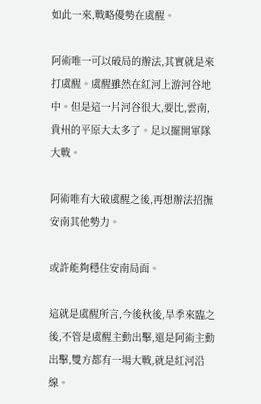如此一來,戰略優勢在虞醒。

阿術唯一可以破局的辦法,其實就是來打虞醒。虞醒雖然在紅河上游河谷地中。但是這一片河谷很大,要比,雲南,貴州的平原大太多了。足以擺開軍隊大戰。

阿術唯有大破虞醒之後,再想辦法招撫安南其他勢力。

或許能夠穩住安南局面。

這就是虞醒所言,今後秋後,旱季來臨之後,不管是虞醒主動出擊,還是阿術主動出擊,雙方都有一場大戰,就是紅河沿線。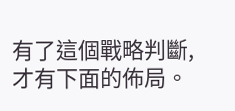有了這個戰略判斷,才有下面的佈局。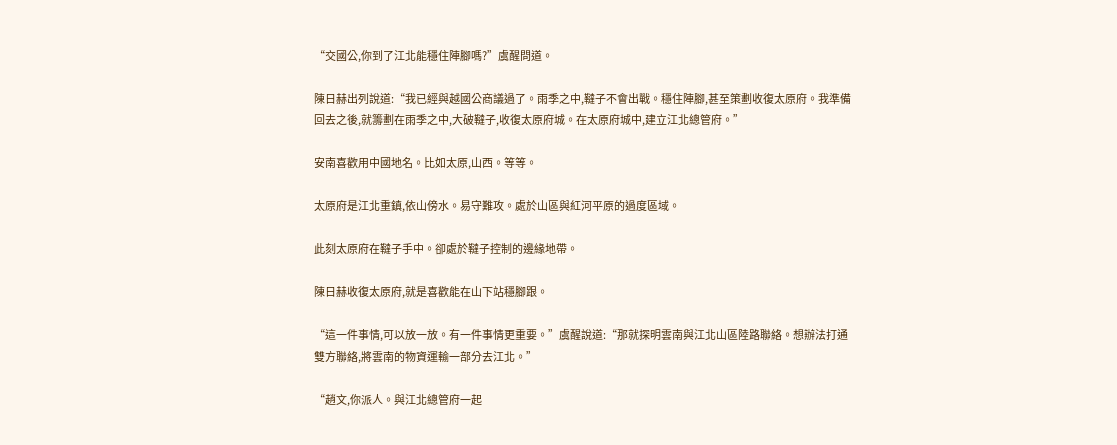“交國公,你到了江北能穩住陣腳嗎?”虞醒問道。

陳日赫出列說道:“我已經與越國公商議過了。雨季之中,韃子不會出戰。穩住陣腳,甚至策劃收復太原府。我準備回去之後,就籌劃在雨季之中,大破韃子,收復太原府城。在太原府城中,建立江北總管府。”

安南喜歡用中國地名。比如太原,山西。等等。

太原府是江北重鎮,依山傍水。易守難攻。處於山區與紅河平原的過度區域。

此刻太原府在韃子手中。卻處於韃子控制的邊緣地帶。

陳日赫收復太原府,就是喜歡能在山下站穩腳跟。

“這一件事情,可以放一放。有一件事情更重要。”虞醒說道:“那就探明雲南與江北山區陸路聯絡。想辦法打通雙方聯絡,將雲南的物資運輸一部分去江北。”

“趙文,你派人。與江北總管府一起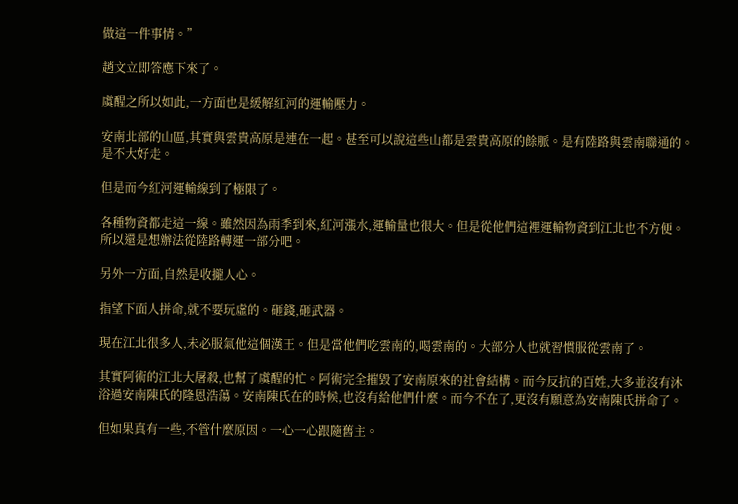做這一件事情。”

趙文立即答應下來了。

虞醒之所以如此,一方面也是緩解紅河的運輸壓力。

安南北部的山區,其實與雲貴高原是連在一起。甚至可以說這些山都是雲貴高原的餘脈。是有陸路與雲南聯通的。是不大好走。

但是而今紅河運輸線到了極限了。

各種物資都走這一線。雖然因為雨季到來,紅河漲水,運輸量也很大。但是從他們這裡運輸物資到江北也不方便。所以還是想辦法從陸路轉運一部分吧。

另外一方面,自然是收攏人心。

指望下面人拼命,就不要玩虛的。砸錢,砸武器。

現在江北很多人,未必服氣他這個漢王。但是當他們吃雲南的,喝雲南的。大部分人也就習慣服從雲南了。

其實阿術的江北大屠殺,也幫了虞醒的忙。阿術完全摧毀了安南原來的社會結構。而今反抗的百姓,大多並沒有沐浴過安南陳氏的隆恩浩蕩。安南陳氏在的時候,也沒有給他們什麼。而今不在了,更沒有願意為安南陳氏拼命了。

但如果真有一些,不管什麼原因。一心一心跟隨舊主。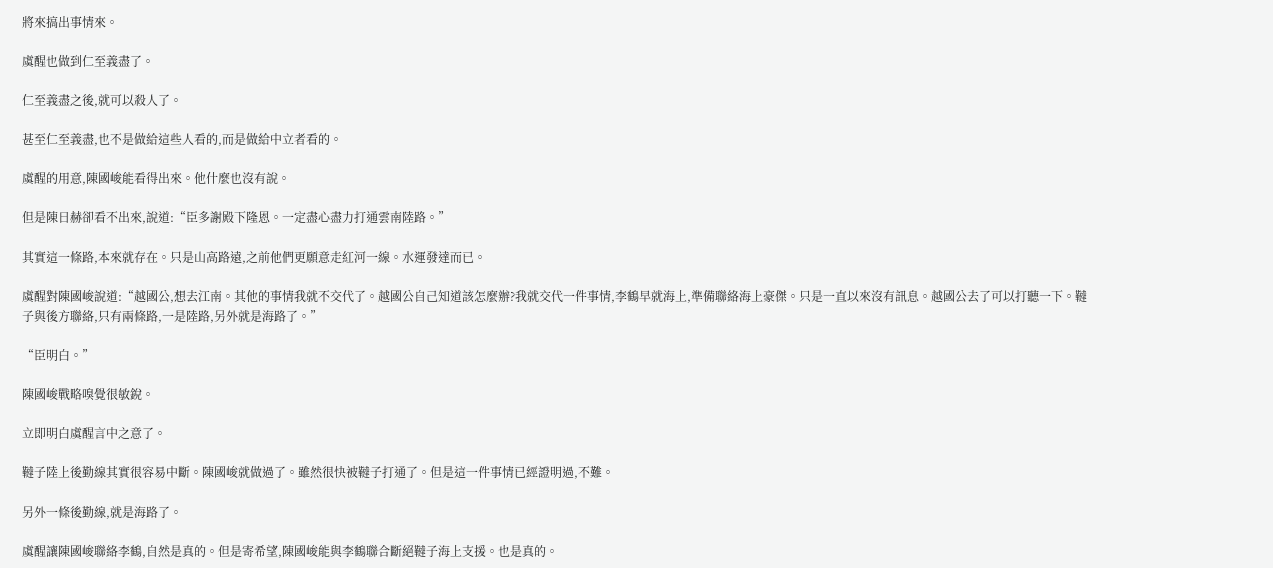將來搞出事情來。

虞醒也做到仁至義盡了。

仁至義盡之後,就可以殺人了。

甚至仁至義盡,也不是做給這些人看的,而是做給中立者看的。

虞醒的用意,陳國峻能看得出來。他什麼也沒有說。

但是陳日赫卻看不出來,說道:“臣多謝殿下隆恩。一定盡心盡力打通雲南陸路。”

其實這一條路,本來就存在。只是山高路遠,之前他們更願意走紅河一線。水運發達而已。

虞醒對陳國峻說道:“越國公,想去江南。其他的事情我就不交代了。越國公自己知道該怎麼辦?我就交代一件事情,李鶴早就海上,準備聯絡海上豪傑。只是一直以來沒有訊息。越國公去了可以打聽一下。韃子與後方聯絡,只有兩條路,一是陸路,另外就是海路了。”

“臣明白。”

陳國峻戰略嗅覺很敏銳。

立即明白虞醒言中之意了。

韃子陸上後勤線其實很容易中斷。陳國峻就做過了。雖然很快被韃子打通了。但是這一件事情已經證明過,不難。

另外一條後勤線,就是海路了。

虞醒讓陳國峻聯絡李鶴,自然是真的。但是寄希望,陳國峻能與李鶴聯合斷絕韃子海上支援。也是真的。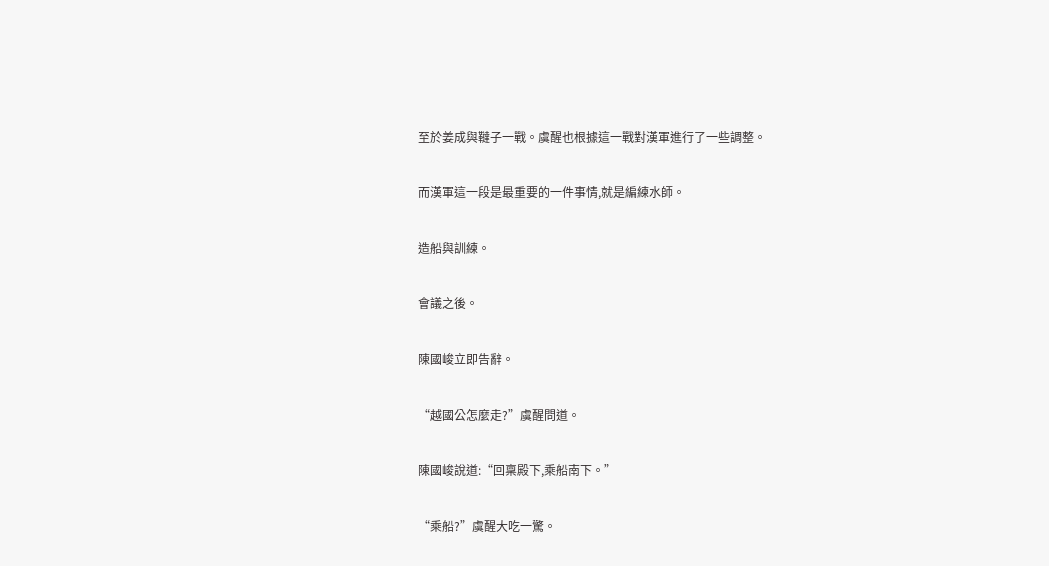至於姜成與韃子一戰。虞醒也根據這一戰對漢軍進行了一些調整。

而漢軍這一段是最重要的一件事情,就是編練水師。

造船與訓練。

會議之後。

陳國峻立即告辭。

“越國公怎麼走?”虞醒問道。

陳國峻說道:“回稟殿下,乘船南下。”

“乘船?”虞醒大吃一驚。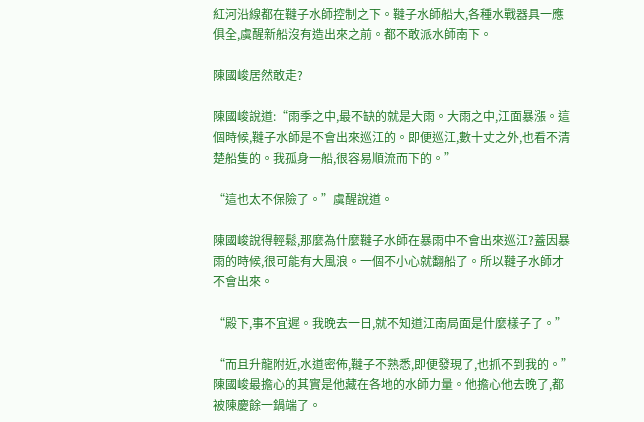紅河沿線都在韃子水師控制之下。韃子水師船大,各種水戰器具一應俱全,虞醒新船沒有造出來之前。都不敢派水師南下。

陳國峻居然敢走?

陳國峻說道:“雨季之中,最不缺的就是大雨。大雨之中,江面暴漲。這個時候,韃子水師是不會出來巡江的。即便巡江,數十丈之外,也看不清楚船隻的。我孤身一船,很容易順流而下的。”

“這也太不保險了。”虞醒說道。

陳國峻說得輕鬆,那麼為什麼韃子水師在暴雨中不會出來巡江?蓋因暴雨的時候,很可能有大風浪。一個不小心就翻船了。所以韃子水師才不會出來。

“殿下,事不宜遲。我晚去一日,就不知道江南局面是什麼樣子了。”

“而且升龍附近,水道密佈,韃子不熟悉,即便發現了,也抓不到我的。”陳國峻最擔心的其實是他藏在各地的水師力量。他擔心他去晚了,都被陳慶餘一鍋端了。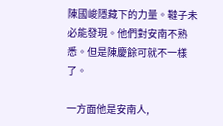陳國峻隱藏下的力量。韃子未必能發現。他們對安南不熟悉。但是陳慶餘可就不一樣了。

一方面他是安南人,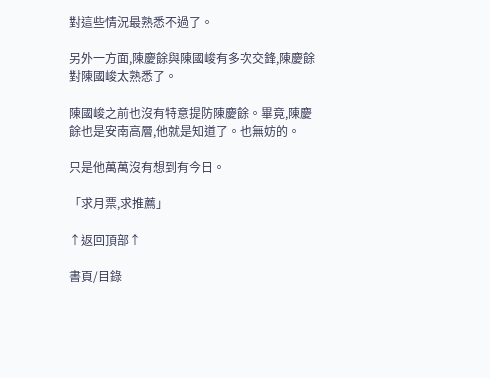對這些情況最熟悉不過了。

另外一方面,陳慶餘與陳國峻有多次交鋒,陳慶餘對陳國峻太熟悉了。

陳國峻之前也沒有特意提防陳慶餘。畢竟,陳慶餘也是安南高層,他就是知道了。也無妨的。

只是他萬萬沒有想到有今日。

「求月票,求推薦」

↑返回頂部↑

書頁/目錄